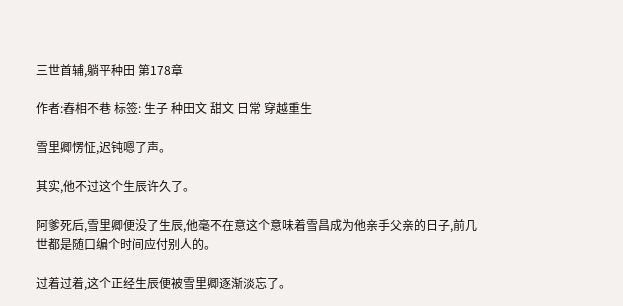三世首辅,躺平种田 第178章

作者:舂相不巷 标签: 生子 种田文 甜文 日常 穿越重生

雪里卿愣怔,迟钝嗯了声。

其实,他不过这个生辰许久了。

阿爹死后,雪里卿便没了生辰,他毫不在意这个意味着雪昌成为他亲手父亲的日子,前几世都是随口编个时间应付别人的。

过着过着,这个正经生辰便被雪里卿逐渐淡忘了。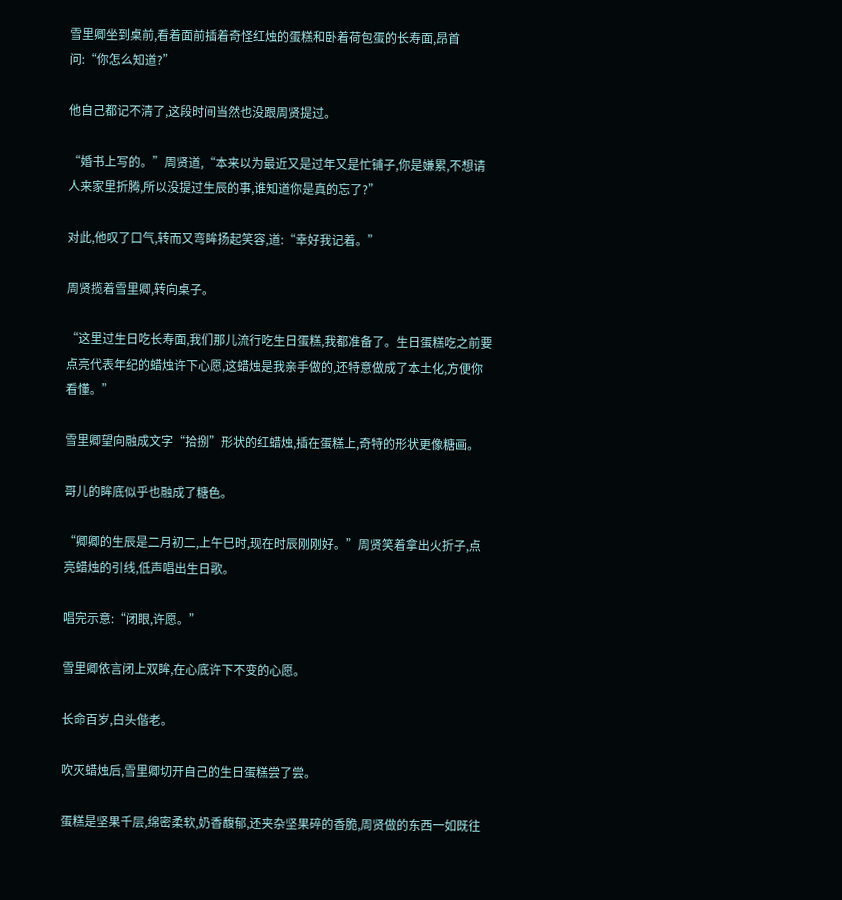雪里卿坐到桌前,看着面前插着奇怪红烛的蛋糕和卧着荷包蛋的长寿面,昂首问:“你怎么知道?”

他自己都记不清了,这段时间当然也没跟周贤提过。

“婚书上写的。”周贤道,“本来以为最近又是过年又是忙铺子,你是嫌累,不想请人来家里折腾,所以没提过生辰的事,谁知道你是真的忘了?”

对此,他叹了口气,转而又弯眸扬起笑容,道:“幸好我记着。”

周贤揽着雪里卿,转向桌子。

“这里过生日吃长寿面,我们那儿流行吃生日蛋糕,我都准备了。生日蛋糕吃之前要点亮代表年纪的蜡烛许下心愿,这蜡烛是我亲手做的,还特意做成了本土化,方便你看懂。”

雪里卿望向融成文字“拾捌”形状的红蜡烛,插在蛋糕上,奇特的形状更像糖画。

哥儿的眸底似乎也融成了糖色。

“卿卿的生辰是二月初二,上午巳时,现在时辰刚刚好。”周贤笑着拿出火折子,点亮蜡烛的引线,低声唱出生日歌。

唱完示意:“闭眼,许愿。”

雪里卿依言闭上双眸,在心底许下不变的心愿。

长命百岁,白头偕老。

吹灭蜡烛后,雪里卿切开自己的生日蛋糕尝了尝。

蛋糕是坚果千层,绵密柔软,奶香馥郁,还夹杂坚果碎的香脆,周贤做的东西一如既往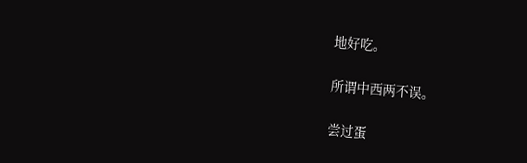地好吃。

所谓中西两不误。

尝过蛋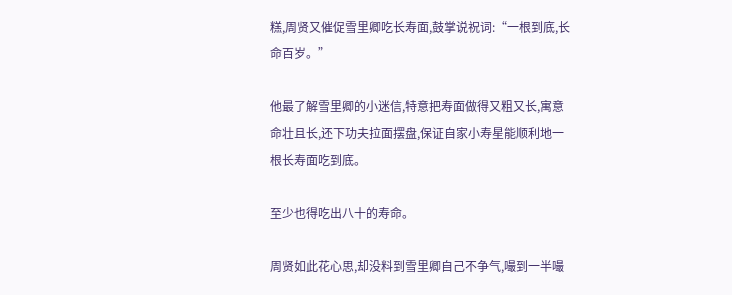糕,周贤又催促雪里卿吃长寿面,鼓掌说祝词:“一根到底,长命百岁。”

他最了解雪里卿的小迷信,特意把寿面做得又粗又长,寓意命壮且长,还下功夫拉面摆盘,保证自家小寿星能顺利地一根长寿面吃到底。

至少也得吃出八十的寿命。

周贤如此花心思,却没料到雪里卿自己不争气,嘬到一半嘬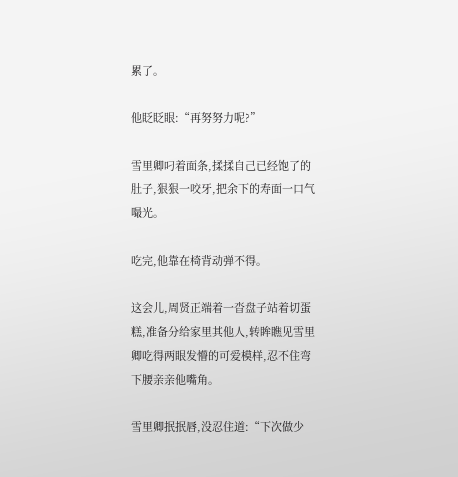累了。

他眨眨眼:“再努努力呢?”

雪里卿叼着面条,揉揉自己已经饱了的肚子,狠狠一咬牙,把余下的寿面一口气嘬光。

吃完,他靠在椅背动弹不得。

这会儿,周贤正端着一沓盘子站着切蛋糕,准备分给家里其他人,转眸瞧见雪里卿吃得两眼发懵的可爱模样,忍不住弯下腰亲亲他嘴角。

雪里卿抿抿唇,没忍住道:“下次做少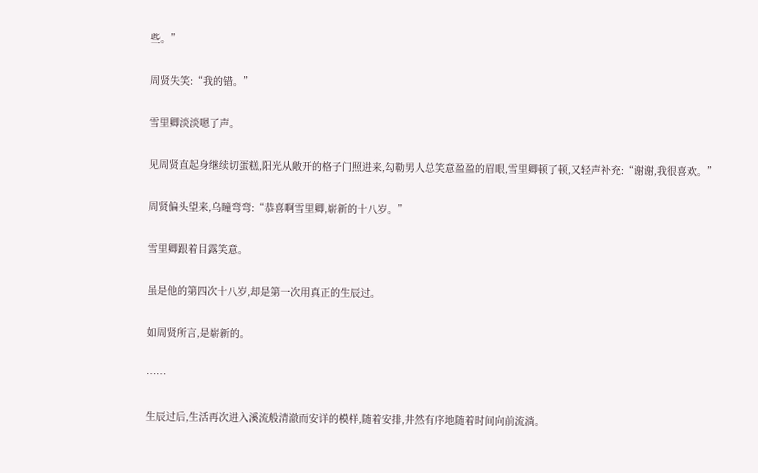些。”

周贤失笑:“我的错。”

雪里卿淡淡嗯了声。

见周贤直起身继续切蛋糕,阳光从敞开的格子门照进来,勾勒男人总笑意盈盈的眉眼,雪里卿顿了顿,又轻声补充:“谢谢,我很喜欢。”

周贤偏头望来,乌瞳弯弯:“恭喜啊雪里卿,崭新的十八岁。”

雪里卿跟着目露笑意。

虽是他的第四次十八岁,却是第一次用真正的生辰过。

如周贤所言,是崭新的。

……

生辰过后,生活再次进入溪流般清澈而安详的模样,随着安排,井然有序地随着时间向前流淌。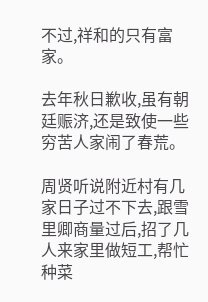不过,祥和的只有富家。

去年秋日歉收,虽有朝廷赈济,还是致使一些穷苦人家闹了春荒。

周贤听说附近村有几家日子过不下去,跟雪里卿商量过后,招了几人来家里做短工,帮忙种菜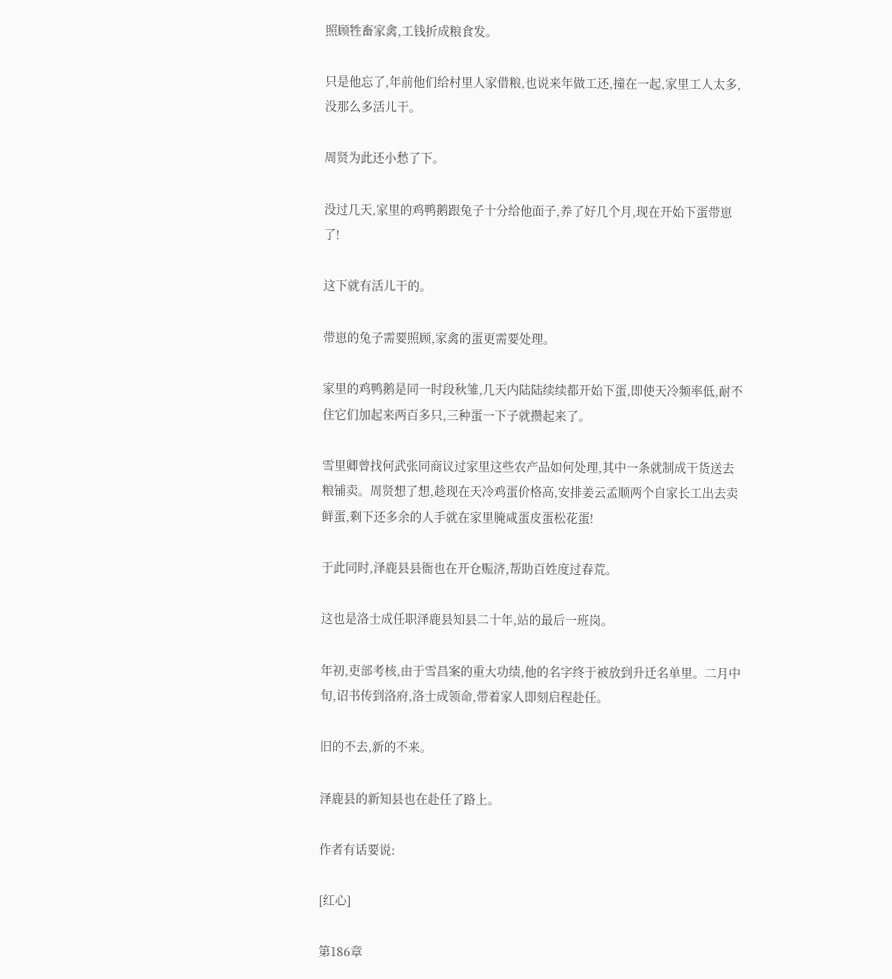照顾牲畜家禽,工钱折成粮食发。

只是他忘了,年前他们给村里人家借粮,也说来年做工还,撞在一起,家里工人太多,没那么多活儿干。

周贤为此还小愁了下。

没过几天,家里的鸡鸭鹅跟兔子十分给他面子,养了好几个月,现在开始下蛋带崽了!

这下就有活儿干的。

带崽的兔子需要照顾,家禽的蛋更需要处理。

家里的鸡鸭鹅是同一时段秋雏,几天内陆陆续续都开始下蛋,即使天冷频率低,耐不住它们加起来两百多只,三种蛋一下子就攒起来了。

雪里卿曾找何武张同商议过家里这些农产品如何处理,其中一条就制成干货送去粮铺卖。周贤想了想,趁现在天冷鸡蛋价格高,安排姜云孟顺两个自家长工出去卖鲜蛋,剩下还多余的人手就在家里腌咸蛋皮蛋松花蛋!

于此同时,泽鹿县县衙也在开仓赈济,帮助百姓度过春荒。

这也是洛士成任职泽鹿县知县二十年,站的最后一班岗。

年初,吏部考核,由于雪昌案的重大功绩,他的名字终于被放到升迁名单里。二月中旬,诏书传到洛府,洛士成领命,带着家人即刻启程赴任。

旧的不去,新的不来。

泽鹿县的新知县也在赴任了路上。

作者有话要说:

[红心]

第186章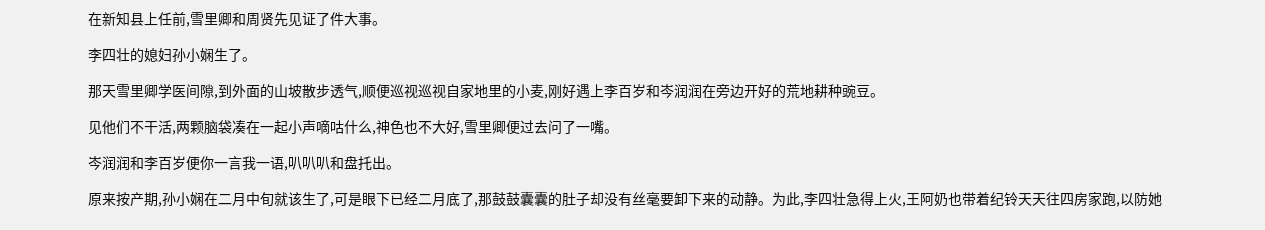在新知县上任前,雪里卿和周贤先见证了件大事。

李四壮的媳妇孙小娴生了。

那天雪里卿学医间隙,到外面的山坡散步透气,顺便巡视巡视自家地里的小麦,刚好遇上李百岁和岑润润在旁边开好的荒地耕种豌豆。

见他们不干活,两颗脑袋凑在一起小声嘀咕什么,神色也不大好,雪里卿便过去问了一嘴。

岑润润和李百岁便你一言我一语,叭叭叭和盘托出。

原来按产期,孙小娴在二月中旬就该生了,可是眼下已经二月底了,那鼓鼓囊囊的肚子却没有丝毫要卸下来的动静。为此,李四壮急得上火,王阿奶也带着纪铃天天往四房家跑,以防她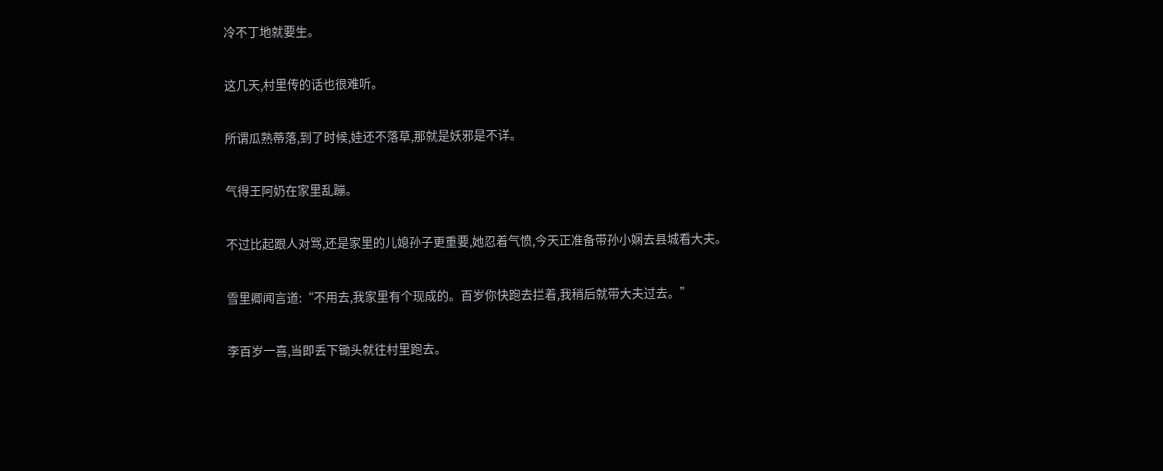冷不丁地就要生。

这几天,村里传的话也很难听。

所谓瓜熟蒂落,到了时候,娃还不落草,那就是妖邪是不详。

气得王阿奶在家里乱蹦。

不过比起跟人对骂,还是家里的儿媳孙子更重要,她忍着气愤,今天正准备带孙小娴去县城看大夫。

雪里卿闻言道:“不用去,我家里有个现成的。百岁你快跑去拦着,我稍后就带大夫过去。”

李百岁一喜,当即丢下锄头就往村里跑去。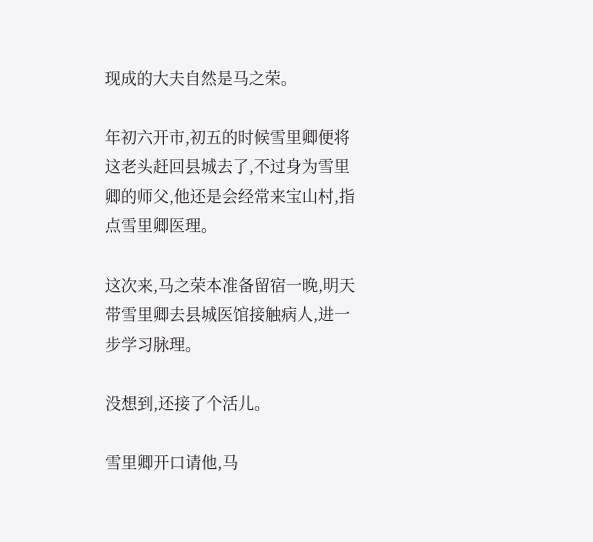现成的大夫自然是马之荣。

年初六开市,初五的时候雪里卿便将这老头赶回县城去了,不过身为雪里卿的师父,他还是会经常来宝山村,指点雪里卿医理。

这次来,马之荣本准备留宿一晚,明天带雪里卿去县城医馆接触病人,进一步学习脉理。

没想到,还接了个活儿。

雪里卿开口请他,马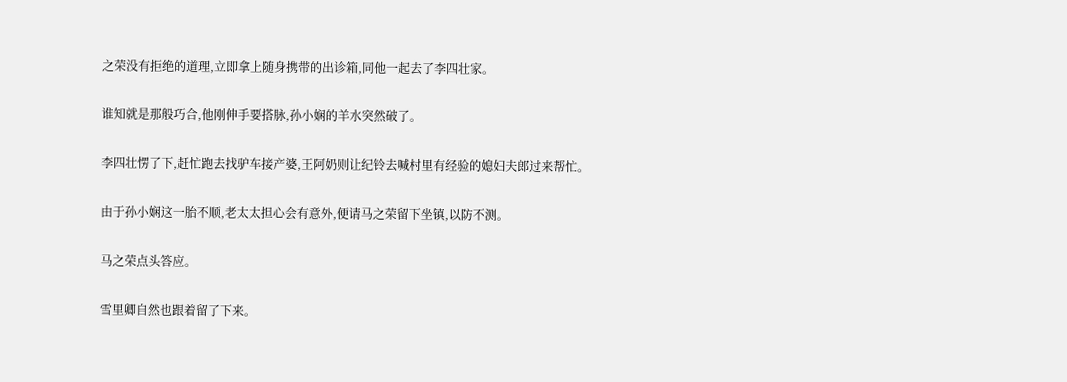之荣没有拒绝的道理,立即拿上随身携带的出诊箱,同他一起去了李四壮家。

谁知就是那般巧合,他刚伸手要搭脉,孙小娴的羊水突然破了。

李四壮愣了下,赶忙跑去找驴车接产婆,王阿奶则让纪铃去喊村里有经验的媳妇夫郎过来帮忙。

由于孙小娴这一胎不顺,老太太担心会有意外,便请马之荣留下坐镇,以防不测。

马之荣点头答应。

雪里卿自然也跟着留了下来。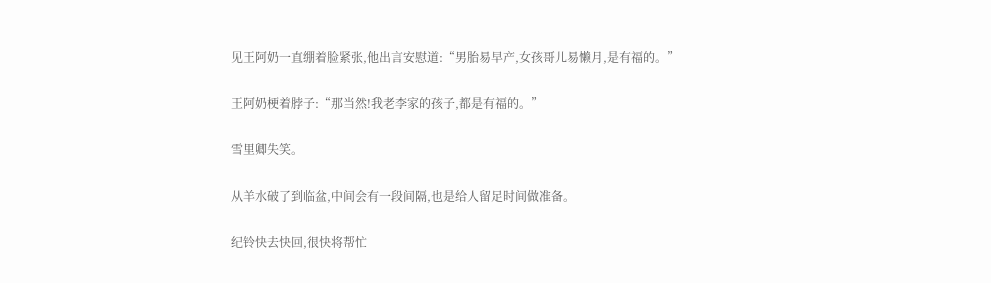见王阿奶一直绷着脸紧张,他出言安慰道:“男胎易早产,女孩哥儿易懒月,是有福的。”

王阿奶梗着脖子:“那当然!我老李家的孩子,都是有福的。”

雪里卿失笑。

从羊水破了到临盆,中间会有一段间隔,也是给人留足时间做准备。

纪铃快去快回,很快将帮忙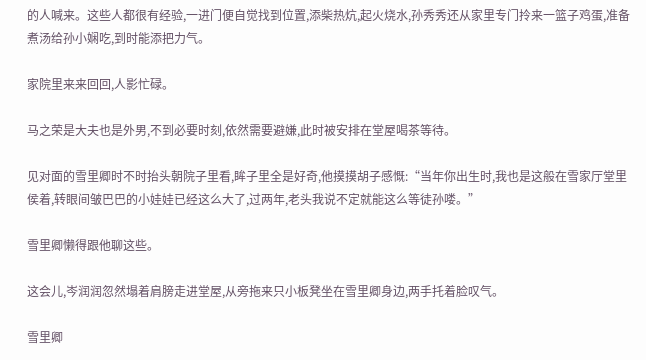的人喊来。这些人都很有经验,一进门便自觉找到位置,添柴热炕,起火烧水,孙秀秀还从家里专门拎来一篮子鸡蛋,准备煮汤给孙小娴吃,到时能添把力气。

家院里来来回回,人影忙碌。

马之荣是大夫也是外男,不到必要时刻,依然需要避嫌,此时被安排在堂屋喝茶等待。

见对面的雪里卿时不时抬头朝院子里看,眸子里全是好奇,他摸摸胡子感慨:“当年你出生时,我也是这般在雪家厅堂里侯着,转眼间皱巴巴的小娃娃已经这么大了,过两年,老头我说不定就能这么等徒孙喽。”

雪里卿懒得跟他聊这些。

这会儿,岑润润忽然塌着肩膀走进堂屋,从旁拖来只小板凳坐在雪里卿身边,两手托着脸叹气。

雪里卿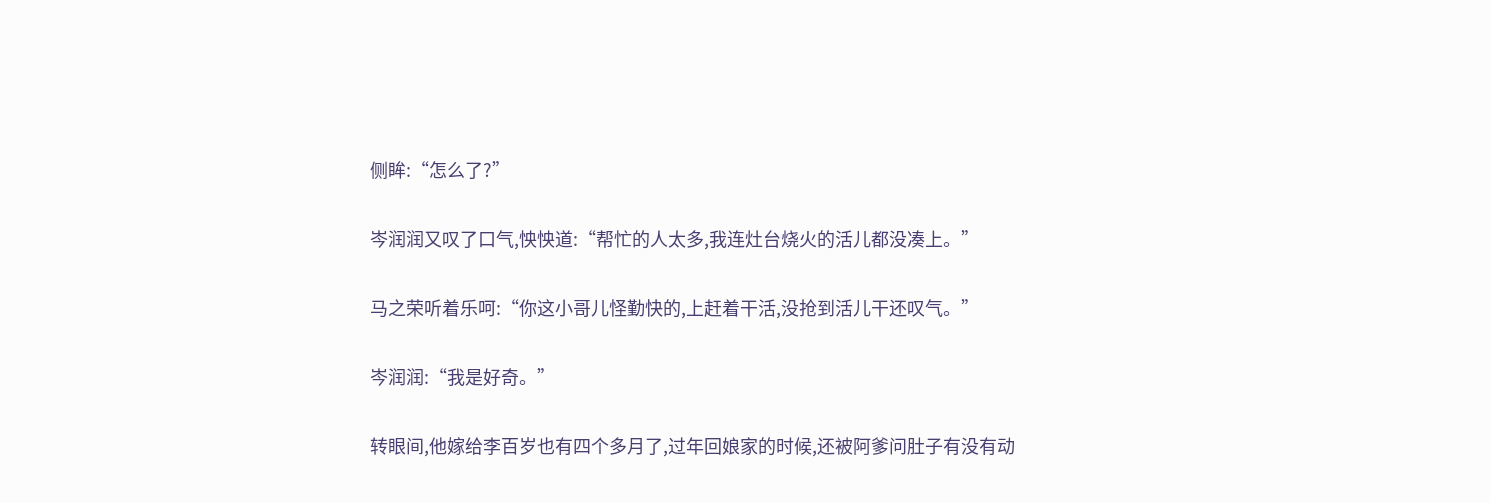侧眸:“怎么了?”

岑润润又叹了口气,怏怏道:“帮忙的人太多,我连灶台烧火的活儿都没凑上。”

马之荣听着乐呵:“你这小哥儿怪勤快的,上赶着干活,没抢到活儿干还叹气。”

岑润润:“我是好奇。”

转眼间,他嫁给李百岁也有四个多月了,过年回娘家的时候,还被阿爹问肚子有没有动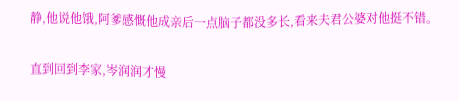静,他说他饿,阿爹感慨他成亲后一点脑子都没多长,看来夫君公婆对他挺不错。

直到回到李家,岑润润才慢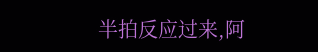半拍反应过来,阿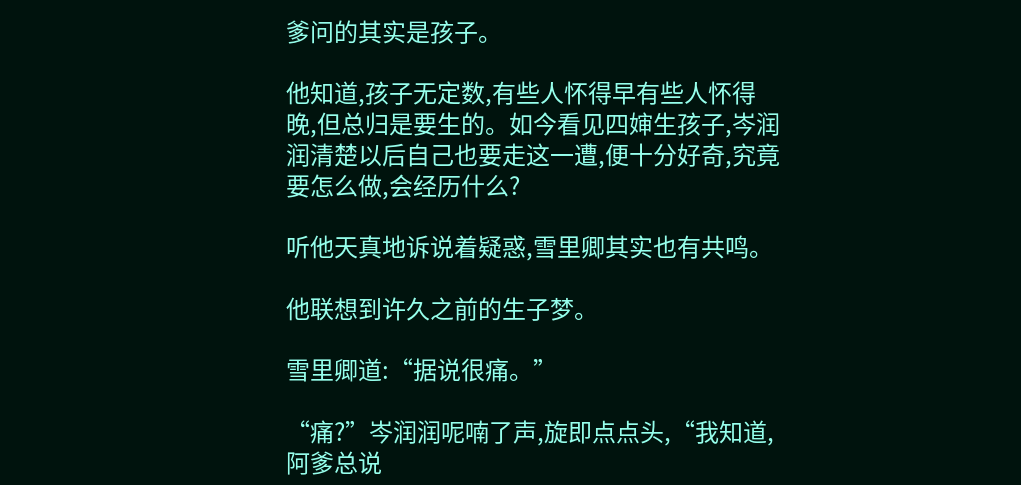爹问的其实是孩子。

他知道,孩子无定数,有些人怀得早有些人怀得晚,但总归是要生的。如今看见四婶生孩子,岑润润清楚以后自己也要走这一遭,便十分好奇,究竟要怎么做,会经历什么?

听他天真地诉说着疑惑,雪里卿其实也有共鸣。

他联想到许久之前的生子梦。

雪里卿道:“据说很痛。”

“痛?”岑润润呢喃了声,旋即点点头,“我知道,阿爹总说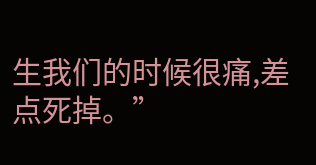生我们的时候很痛,差点死掉。”